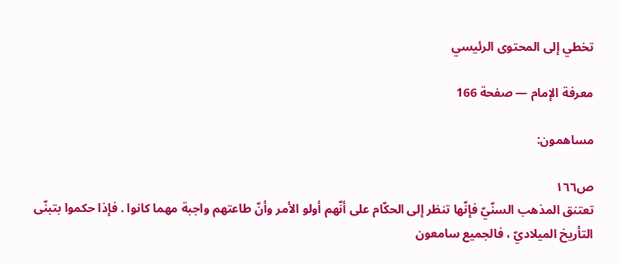تخطي إلى المحتوى الرئيسي

معرفة الإمام — صفحة 166

مساهمون:

ص١٦٦
تعتنق المذهب السنّيّ فإنّها تنظر إلى الحكّام على أنّهم أولو الأمر وأنّ طاعتهم واجبة مهما كانوا . فإذا حكموا بتبنّى التأريخ الميلاديّ ، فالجميع سامعون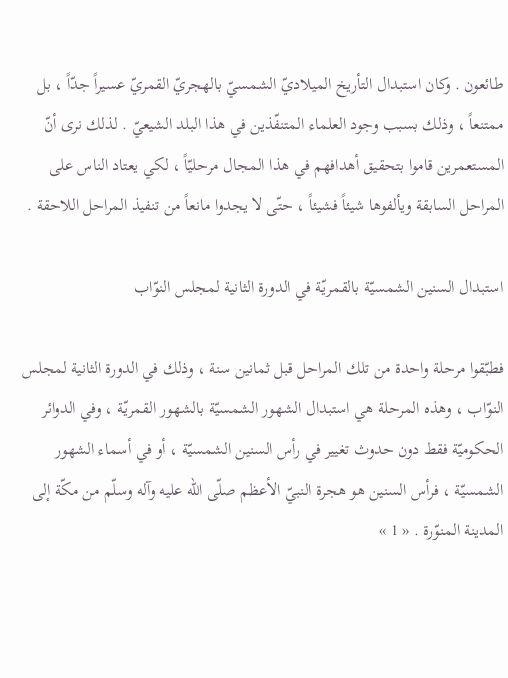طائعون . وكان استبدال التأريخ الميلاديّ الشمسيّ بالهجريّ القمريّ عسيراً جدّاً ، بل ممتنعاً ، وذلك بسبب وجود العلماء المتنفّذين في هذا البلد الشيعيّ . لذلك نرى أنّ المستعمرين قاموا بتحقيق أهدافهم في هذا المجال مرحليّاً ، لكي يعتاد الناس على المراحل السابقة ويألفوها شيئاً فشيئاً ، حتّى لا يجدوا مانعاً من تنفيذ المراحل اللاحقة .

استبدال السنين الشمسيّة بالقمريّة في الدورة الثانية لمجلس النوّاب

فطبّقوا مرحلة واحدة من تلك المراحل قبل ثمانين سنة ، وذلك في الدورة الثانية لمجلس النوّاب ، وهذه المرحلة هي استبدال الشهور الشمسيّة بالشهور القمريّة ، وفي الدوائر الحكوميّة فقط دون حدوث تغيير في رأس السنين الشمسيّة ، أو في أسماء الشهور الشمسيّة ، فرأس السنين هو هجرة النبيّ الأعظم صلّى الله عليه وآله وسلّم من مكّة إلى المدينة المنوّرة . « 1 »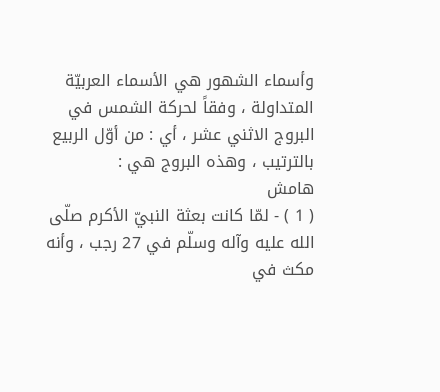وأسماء الشهور هي الأسماء العربيّة المتداولة ، وفقاً لحركة الشمس في البروج الاثني عشر ، أي : من أوّل الربيع بالترتيب ، وهذه البروج هي :
هامش
( 1 ) - لمّا كانت بعثة النبيّ الأكرم صلّى الله عليه وآله وسلّم في 27 رجب ، وأنه مكث في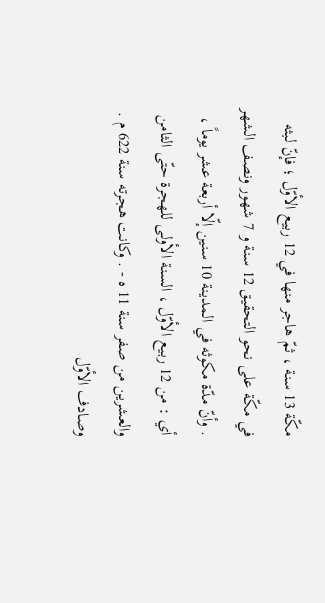مكّة 13 سنة ، ثمّ هاجر منها في 12 ربيع الأوّل ؛ فإنّ لبثه في مكّة على نحو التحقيق 12 سنة و 7 شهور ونصف الشهر . وأنّ مدّة مكوثه في المدينة 10 سنين إلّا أربعة عشر يوماً ، أي : من 12 ربيع الأوّل ، السنة الأولى للهجرة حتّى الثامن والعشرين من صفر سنة 11 ه - . وكانت هجرته سنة 622 م . وصادف الأوّل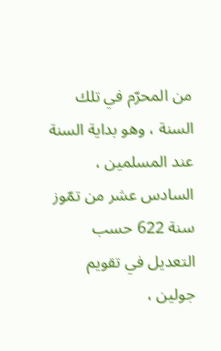من المحرّم في تلك السنة ، وهو بداية السنة عند المسلمين ، السادس عشر من تمّوز سنة 622 حسب التعديل في تقويم جولين ،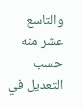والتاسع عشر منه حسب التعديل في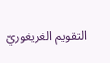التقويم الغريغوريّ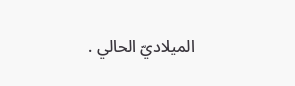الميلاديّ الحالي .